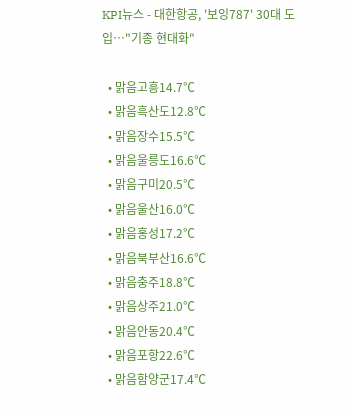KPI뉴스 - 대한항공, '보잉787' 30대 도입…"기종 현대화"

  • 맑음고흥14.7℃
  • 맑음흑산도12.8℃
  • 맑음장수15.5℃
  • 맑음울릉도16.6℃
  • 맑음구미20.5℃
  • 맑음울산16.0℃
  • 맑음홍성17.2℃
  • 맑음북부산16.6℃
  • 맑음충주18.8℃
  • 맑음상주21.0℃
  • 맑음안동20.4℃
  • 맑음포항22.6℃
  • 맑음함양군17.4℃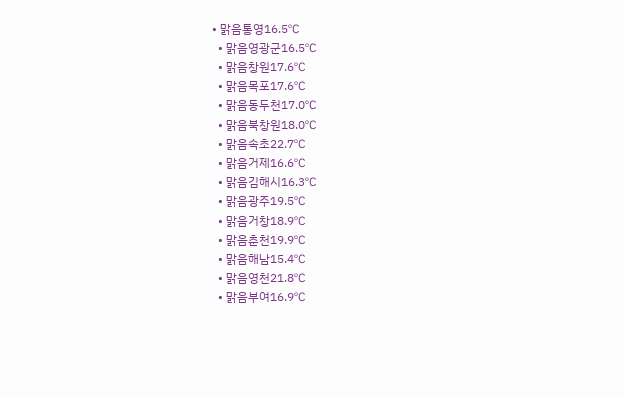• 맑음통영16.5℃
  • 맑음영광군16.5℃
  • 맑음창원17.6℃
  • 맑음목포17.6℃
  • 맑음동두천17.0℃
  • 맑음북창원18.0℃
  • 맑음속초22.7℃
  • 맑음거제16.6℃
  • 맑음김해시16.3℃
  • 맑음광주19.5℃
  • 맑음거창18.9℃
  • 맑음춘천19.9℃
  • 맑음해남15.4℃
  • 맑음영천21.8℃
  • 맑음부여16.9℃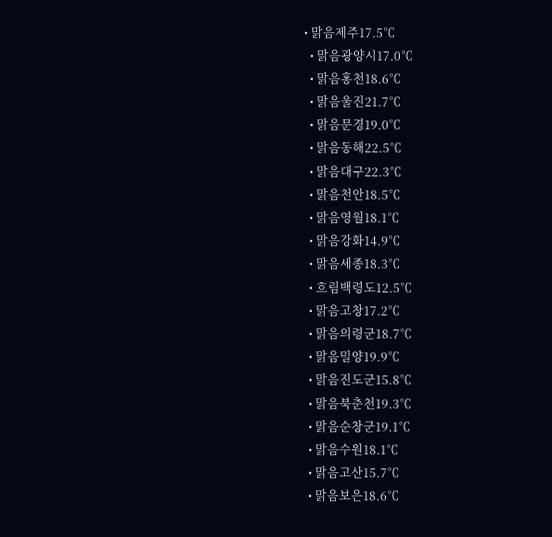• 맑음제주17.5℃
  • 맑음광양시17.0℃
  • 맑음홍천18.6℃
  • 맑음울진21.7℃
  • 맑음문경19.0℃
  • 맑음동해22.5℃
  • 맑음대구22.3℃
  • 맑음천안18.5℃
  • 맑음영월18.1℃
  • 맑음강화14.9℃
  • 맑음세종18.3℃
  • 흐림백령도12.5℃
  • 맑음고창17.2℃
  • 맑음의령군18.7℃
  • 맑음밀양19.9℃
  • 맑음진도군15.8℃
  • 맑음북춘천19.3℃
  • 맑음순창군19.1℃
  • 맑음수원18.1℃
  • 맑음고산15.7℃
  • 맑음보은18.6℃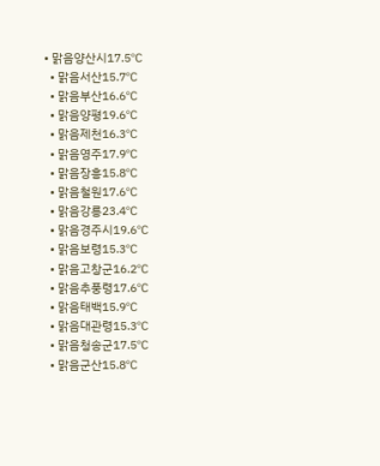• 맑음양산시17.5℃
  • 맑음서산15.7℃
  • 맑음부산16.6℃
  • 맑음양평19.6℃
  • 맑음제천16.3℃
  • 맑음영주17.9℃
  • 맑음장흥15.8℃
  • 맑음철원17.6℃
  • 맑음강릉23.4℃
  • 맑음경주시19.6℃
  • 맑음보령15.3℃
  • 맑음고창군16.2℃
  • 맑음추풍령17.6℃
  • 맑음태백15.9℃
  • 맑음대관령15.3℃
  • 맑음청송군17.5℃
  • 맑음군산15.8℃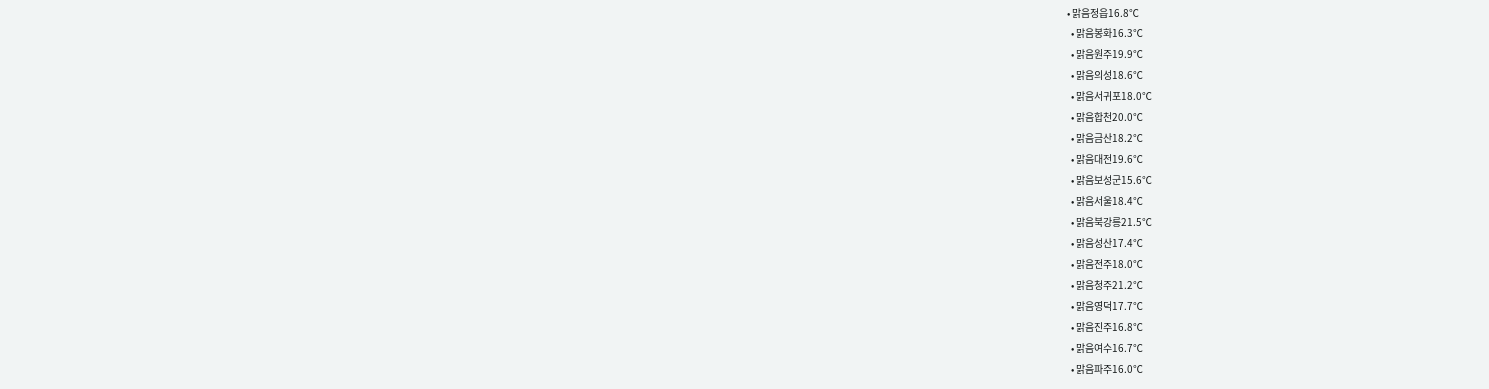• 맑음정읍16.8℃
  • 맑음봉화16.3℃
  • 맑음원주19.9℃
  • 맑음의성18.6℃
  • 맑음서귀포18.0℃
  • 맑음합천20.0℃
  • 맑음금산18.2℃
  • 맑음대전19.6℃
  • 맑음보성군15.6℃
  • 맑음서울18.4℃
  • 맑음북강릉21.5℃
  • 맑음성산17.4℃
  • 맑음전주18.0℃
  • 맑음청주21.2℃
  • 맑음영덕17.7℃
  • 맑음진주16.8℃
  • 맑음여수16.7℃
  • 맑음파주16.0℃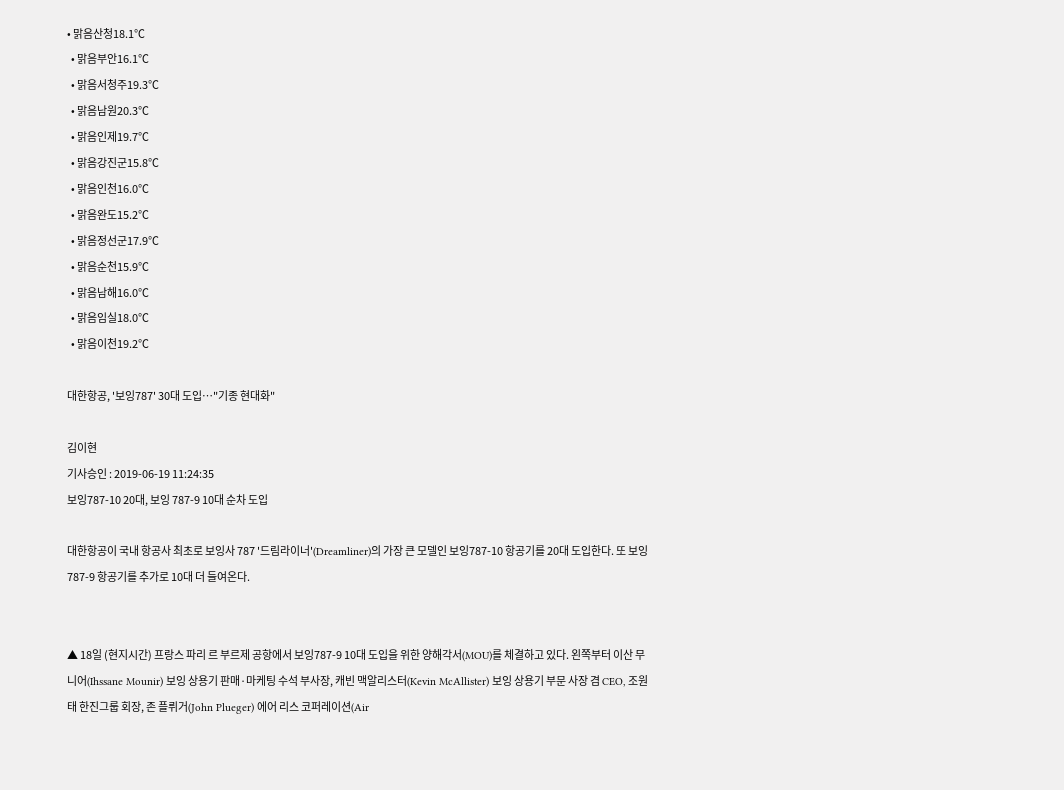• 맑음산청18.1℃
  • 맑음부안16.1℃
  • 맑음서청주19.3℃
  • 맑음남원20.3℃
  • 맑음인제19.7℃
  • 맑음강진군15.8℃
  • 맑음인천16.0℃
  • 맑음완도15.2℃
  • 맑음정선군17.9℃
  • 맑음순천15.9℃
  • 맑음남해16.0℃
  • 맑음임실18.0℃
  • 맑음이천19.2℃

대한항공, '보잉787' 30대 도입…"기종 현대화"

김이현
기사승인 : 2019-06-19 11:24:35
보잉787-10 20대, 보잉 787-9 10대 순차 도입

대한항공이 국내 항공사 최초로 보잉사 787 '드림라이너'(Dreamliner)의 가장 큰 모델인 보잉787-10 항공기를 20대 도입한다. 또 보잉787-9 항공기를 추가로 10대 더 들여온다.


▲ 18일 (현지시간) 프랑스 파리 르 부르제 공항에서 보잉787-9 10대 도입을 위한 양해각서(MOU)를 체결하고 있다. 왼쪽부터 이산 무니어(Ihssane Mounir) 보잉 상용기 판매·마케팅 수석 부사장, 캐빈 맥알리스터(Kevin McAllister) 보잉 상용기 부문 사장 겸 CEO, 조원태 한진그룹 회장, 존 플뤼거(John Plueger) 에어 리스 코퍼레이션(Air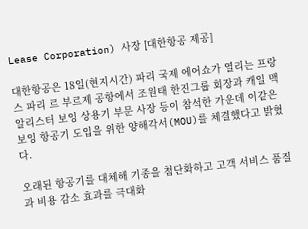Lease Corporation) 사장 [대한항공 제공]

대한항공은 18일(현지시간) 파리 국제 에어쇼가 열리는 프랑스 파리 르 부르제 공항에서 조원태 한진그룹 회장과 캐일 맥알리스터 보잉 상용기 부문 사장 등이 참석한 가운데 이같은 보잉 항공기 도입을 위한 양해각서(MOU)를 체결했다고 밝혔다.

오래된 항공기를 대체해 기종을 첨단화하고 고객 서비스 품질과 비용 감소 효과를 극대화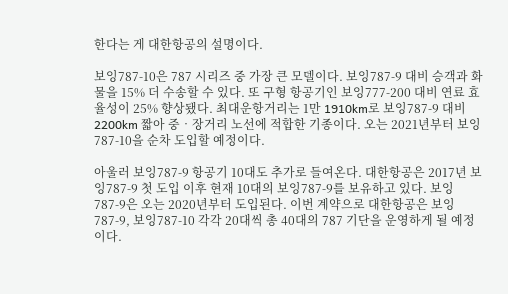한다는 게 대한항공의 설명이다.

보잉787-10은 787 시리즈 중 가장 큰 모델이다. 보잉787-9 대비 승객과 화물을 15% 더 수송할 수 있다. 또 구형 항공기인 보잉777-200 대비 연료 효율성이 25% 향상됐다. 최대운항거리는 1만 1910km로 보잉787-9 대비 2200km 짧아 중‧장거리 노선에 적합한 기종이다. 오는 2021년부터 보잉787-10을 순차 도입할 예정이다.

아울러 보잉787-9 항공기 10대도 추가로 들여온다. 대한항공은 2017년 보잉787-9 첫 도입 이후 현재 10대의 보잉787-9를 보유하고 있다. 보잉787-9은 오는 2020년부터 도입된다. 이번 계약으로 대한항공은 보잉787-9, 보잉787-10 각각 20대씩 총 40대의 787 기단을 운영하게 될 예정이다.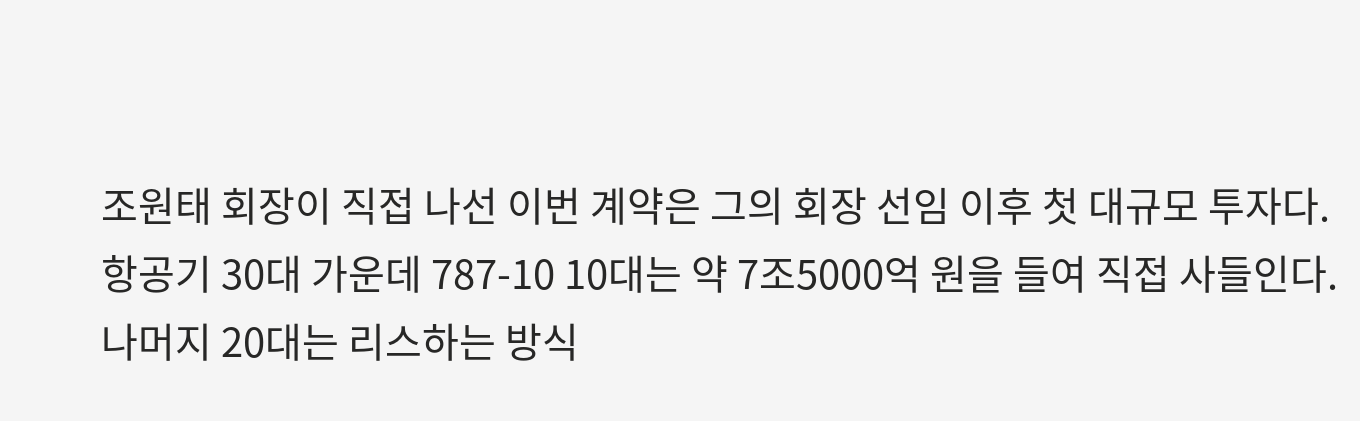조원태 회장이 직접 나선 이번 계약은 그의 회장 선임 이후 첫 대규모 투자다. 항공기 30대 가운데 787-10 10대는 약 7조5000억 원을 들여 직접 사들인다. 나머지 20대는 리스하는 방식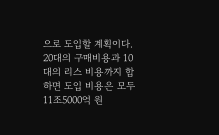으로 도입할 계획이다. 20대의 구매비용과 10대의 리스 비용까지 합하면 도입 비용은 모두 11조5000억 원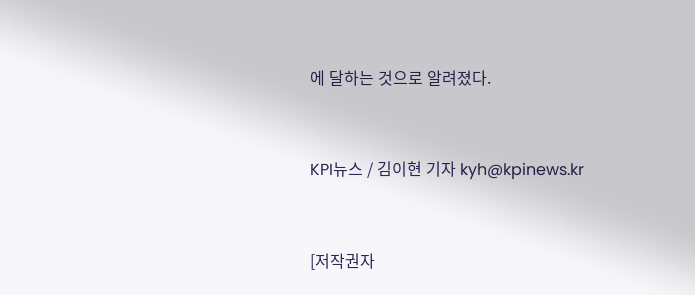에 달하는 것으로 알려졌다.


KPI뉴스 / 김이현 기자 kyh@kpinews.kr


[저작권자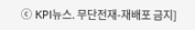ⓒ KPI뉴스. 무단전재-재배포 금지]